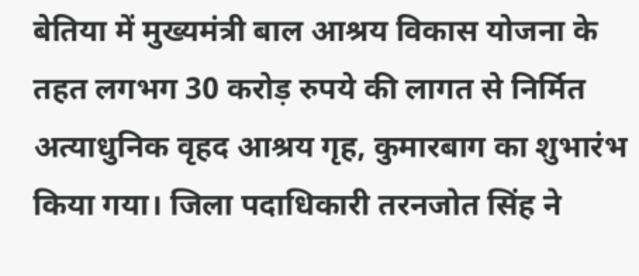बेतिया में मुख्यमंत्री बाल आश्रय विकास योजना के तहत लगभग 30 करोड़ रुपये की लागत से निर्मित अत्याधुनिक वृहद आश्रय गृह, कुमारबाग का शुभारंभ किया गया। जिला पदाधिकारी तरनजोत सिंह ने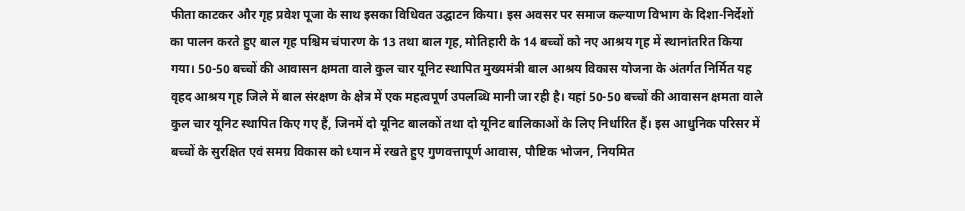फीता काटकर और गृह प्रवेश पूजा के साथ इसका विधिवत उद्घाटन किया। इस अवसर पर समाज कल्याण विभाग के दिशा-निर्देशों का पालन करते हुए बाल गृह पश्चिम चंपारण के 13 तथा बाल गृह, मोतिहारी के 14 बच्चों को नए आश्रय गृह में स्थानांतरित किया गया। 50-50 बच्चों की आवासन क्षमता वाले कुल चार यूनिट स्थापित मुख्यमंत्री बाल आश्रय विकास योजना के अंतर्गत निर्मित यह वृहद आश्रय गृह जिले में बाल संरक्षण के क्षेत्र में एक महत्वपूर्ण उपलब्धि मानी जा रही है। यहां 50-50 बच्चों की आवासन क्षमता वाले कुल चार यूनिट स्थापित किए गए हैं, जिनमें दो यूनिट बालकों तथा दो यूनिट बालिकाओं के लिए निर्धारित हैं। इस आधुनिक परिसर में बच्चों के सुरक्षित एवं समग्र विकास को ध्यान में रखते हुए गुणवत्तापूर्ण आवास, पौष्टिक भोजन, नियमित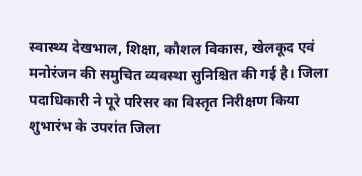स्वास्थ्य देखभाल, शिक्षा, कौशल विकास, खेलकूद एवं मनोरंजन की समुचित व्यवस्था सुनिश्चित की गई है। जिला पदाधिकारी ने पूरे परिसर का विस्तृत निरीक्षण किया शुभारंभ के उपरांत जिला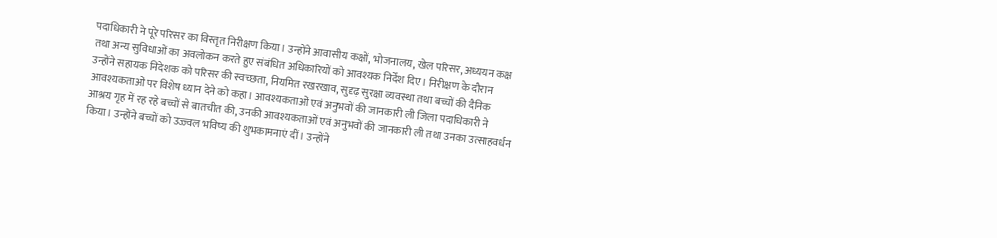पदाधिकारी ने पूरे परिसर का विस्तृत निरीक्षण किया। उन्होंने आवासीय कक्षों, भोजनालय, खेल परिसर, अध्ययन कक्ष तथा अन्य सुविधाओं का अवलोकन करते हुए संबंधित अधिकारियों को आवश्यक निर्देश दिए। निरीक्षण के दौरान उन्होंने सहायक निदेशक को परिसर की स्वच्छता, नियमित रखरखाव, सुदृढ़ सुरक्षा व्यवस्था तथा बच्चों की दैनिक आवश्यकताओं पर विशेष ध्यान देने को कहा। आवश्यकताओं एवं अनुभवों की जानकारी ली जिला पदाधिकारी ने आश्रय गृह में रह रहे बच्चों से बातचीत की, उनकी आवश्यकताओं एवं अनुभवों की जानकारी ली तथा उनका उत्साहवर्धन किया। उन्होंने बच्चों को उज्ज्वल भविष्य की शुभकामनाएं दीं। उन्होंने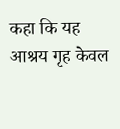कहा कि यह आश्रय गृह केवल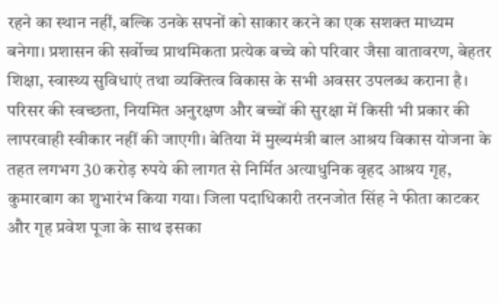रहने का स्थान नहीं, बल्कि उनके सपनों को साकार करने का एक सशक्त माध्यम बनेगा। प्रशासन की सर्वोच्च प्राथमिकता प्रत्येक बच्चे को परिवार जैसा वातावरण, बेहतर शिक्षा, स्वास्थ्य सुविधाएं तथा व्यक्तित्व विकास के सभी अवसर उपलब्ध कराना है। परिसर की स्वच्छता, नियमित अनुरक्षण और बच्चों की सुरक्षा में किसी भी प्रकार की लापरवाही स्वीकार नहीं की जाएगी। बेतिया में मुख्यमंत्री बाल आश्रय विकास योजना के तहत लगभग 30 करोड़ रुपये की लागत से निर्मित अत्याधुनिक वृहद आश्रय गृह, कुमारबाग का शुभारंभ किया गया। जिला पदाधिकारी तरनजोत सिंह ने फीता काटकर और गृह प्रवेश पूजा के साथ इसका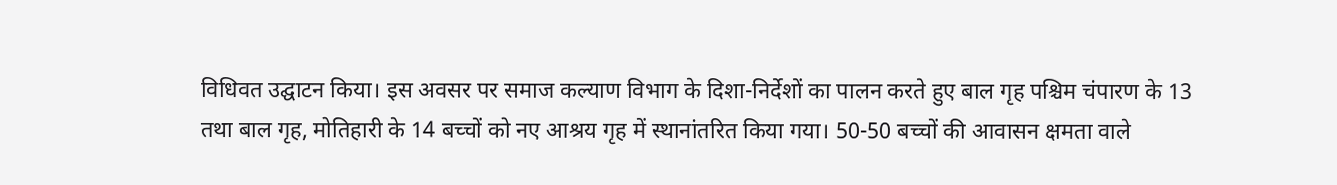विधिवत उद्घाटन किया। इस अवसर पर समाज कल्याण विभाग के दिशा-निर्देशों का पालन करते हुए बाल गृह पश्चिम चंपारण के 13 तथा बाल गृह, मोतिहारी के 14 बच्चों को नए आश्रय गृह में स्थानांतरित किया गया। 50-50 बच्चों की आवासन क्षमता वाले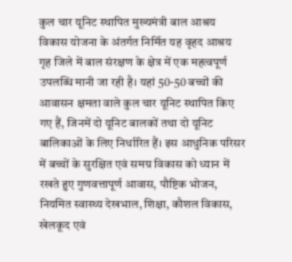कुल चार यूनिट स्थापित मुख्यमंत्री बाल आश्रय विकास योजना के अंतर्गत निर्मित यह वृहद आश्रय गृह जिले में बाल संरक्षण के क्षेत्र में एक महत्वपूर्ण उपलब्धि मानी जा रही है। यहां 50-50 बच्चों की आवासन क्षमता वाले कुल चार यूनिट स्थापित किए गए हैं, जिनमें दो यूनिट बालकों तथा दो यूनिट बालिकाओं के लिए निर्धारित हैं। इस आधुनिक परिसर में बच्चों के सुरक्षित एवं समग्र विकास को ध्यान में रखते हुए गुणवत्तापूर्ण आवास, पौष्टिक भोजन, नियमित स्वास्थ्य देखभाल, शिक्षा, कौशल विकास, खेलकूद एवं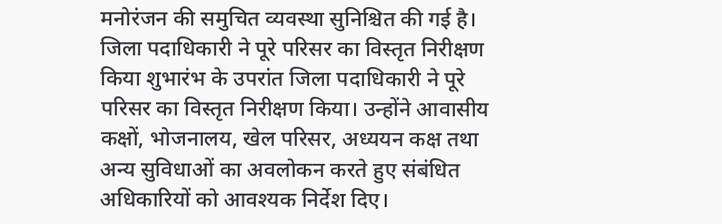मनोरंजन की समुचित व्यवस्था सुनिश्चित की गई है। जिला पदाधिकारी ने पूरे परिसर का विस्तृत निरीक्षण किया शुभारंभ के उपरांत जिला पदाधिकारी ने पूरे परिसर का विस्तृत निरीक्षण किया। उन्होंने आवासीय कक्षों, भोजनालय, खेल परिसर, अध्ययन कक्ष तथा अन्य सुविधाओं का अवलोकन करते हुए संबंधित अधिकारियों को आवश्यक निर्देश दिए।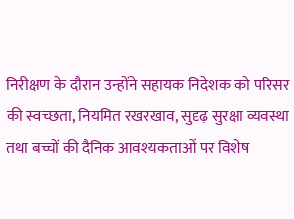निरीक्षण के दौरान उन्होंने सहायक निदेशक को परिसर की स्वच्छता, नियमित रखरखाव, सुदृढ़ सुरक्षा व्यवस्था तथा बच्चों की दैनिक आवश्यकताओं पर विशेष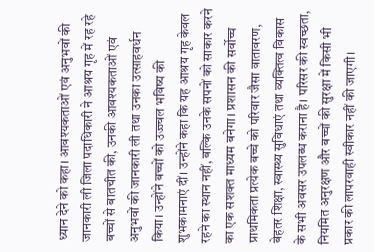ध्यान देने को कहा। आवश्यकताओं एवं अनुभवों की जानकारी ली जिला पदाधिकारी ने आश्रय गृह में रह रहे बच्चों से बातचीत की, उनकी आवश्यकताओं एवं अनुभवों की जानकारी ली तथा उनका उत्साहवर्धन किया। उन्होंने बच्चों को उज्ज्वल भविष्य की शुभकामनाएं दीं। उन्होंने कहा कि यह आश्रय गृह केवल रहने का स्थान नहीं, बल्कि उनके सपनों को साकार करने का एक सशक्त माध्यम बनेगा। प्रशासन की सर्वोच्च प्राथमिकता प्रत्येक बच्चे को परिवार जैसा वातावरण, बेहतर शिक्षा, स्वास्थ्य सुविधाएं तथा व्यक्तित्व विकास के सभी अवसर उपलब्ध कराना है। परिसर की स्वच्छता, नियमित अनुरक्षण और बच्चों की सुरक्षा में किसी भी प्रकार की लापरवाही स्वीकार नहीं की जाएगी।